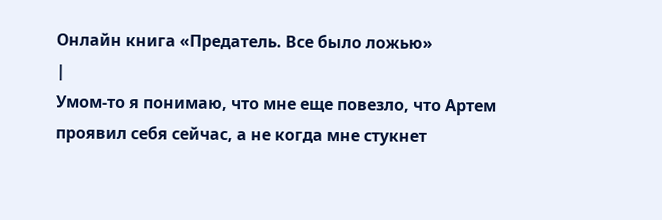Онлайн книга «Предатель. Все было ложью»
|
Умом-то я понимаю, что мне еще повезло, что Артем проявил себя сейчас, а не когда мне стукнет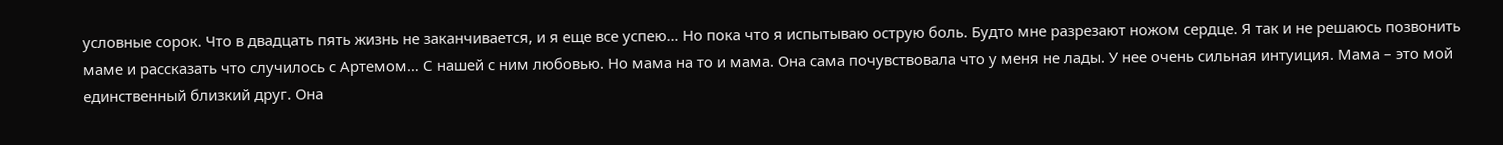условные сорок. Что в двадцать пять жизнь не заканчивается, и я еще все успею… Но пока что я испытываю острую боль. Будто мне разрезают ножом сердце. Я так и не решаюсь позвонить маме и рассказать что случилось с Артемом… С нашей с ним любовью. Но мама на то и мама. Она сама почувствовала что у меня не лады. У нее очень сильная интуиция. Мама – это мой единственный близкий друг. Она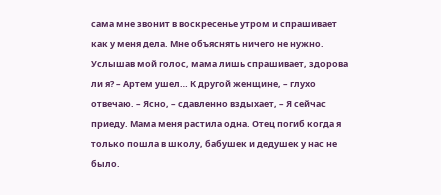сама мне звонит в воскресенье утром и спрашивает как у меня дела. Мне объяснять ничего не нужно. Услышав мой голос, мама лишь спрашивает, здорова ли я? – Артем ушел… К другой женщине, – глухо отвечаю. – Ясно, – сдавленно вздыхает, – Я сейчас приеду. Мама меня растила одна. Отец погиб когда я только пошла в школу, бабушек и дедушек у нас не было.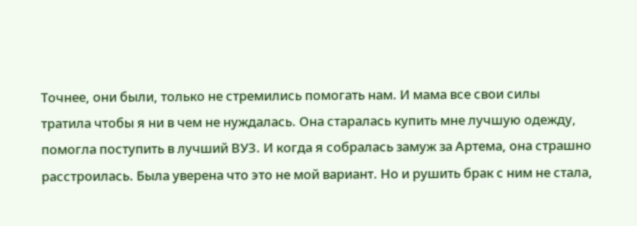Точнее, они были, только не стремились помогать нам. И мама все свои силы тратила чтобы я ни в чем не нуждалась. Она старалась купить мне лучшую одежду, помогла поступить в лучший ВУЗ. И когда я собралась замуж за Артема, она страшно расстроилась. Была уверена что это не мой вариант. Но и рушить брак с ним не стала,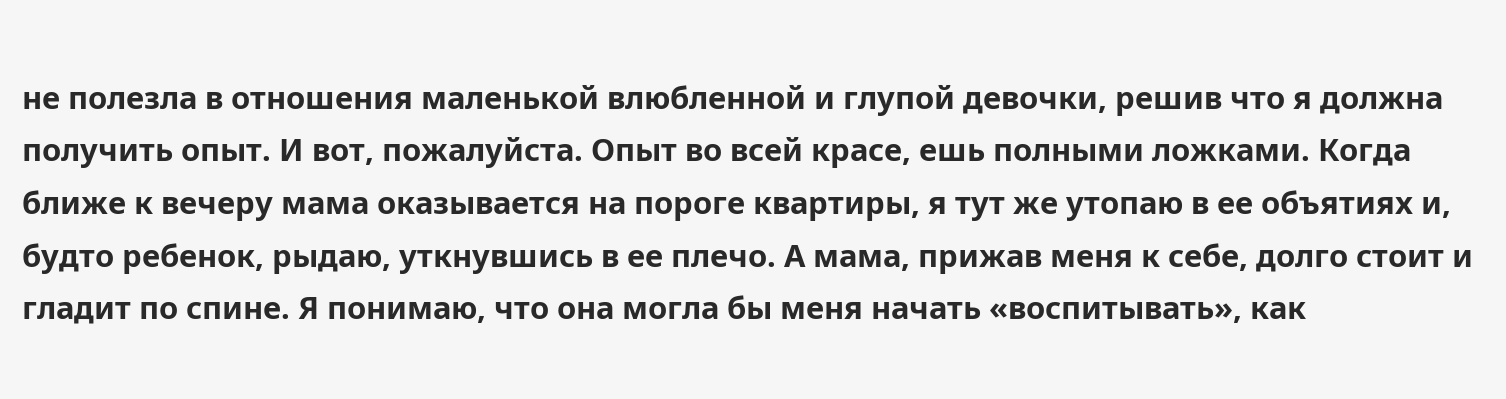не полезла в отношения маленькой влюбленной и глупой девочки, решив что я должна получить опыт. И вот, пожалуйста. Опыт во всей красе, ешь полными ложками. Когда ближе к вечеру мама оказывается на пороге квартиры, я тут же утопаю в ее объятиях и, будто ребенок, рыдаю, уткнувшись в ее плечо. А мама, прижав меня к себе, долго стоит и гладит по спине. Я понимаю, что она могла бы меня начать «воспитывать», как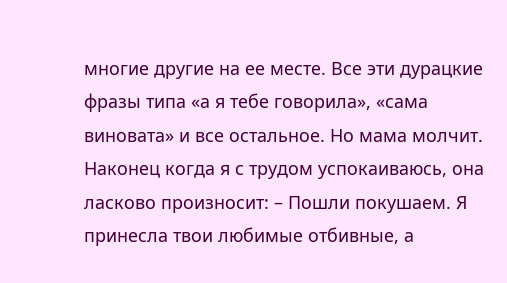многие другие на ее месте. Все эти дурацкие фразы типа «а я тебе говорила», «сама виновата» и все остальное. Но мама молчит. Наконец когда я с трудом успокаиваюсь, она ласково произносит: – Пошли покушаем. Я принесла твои любимые отбивные, а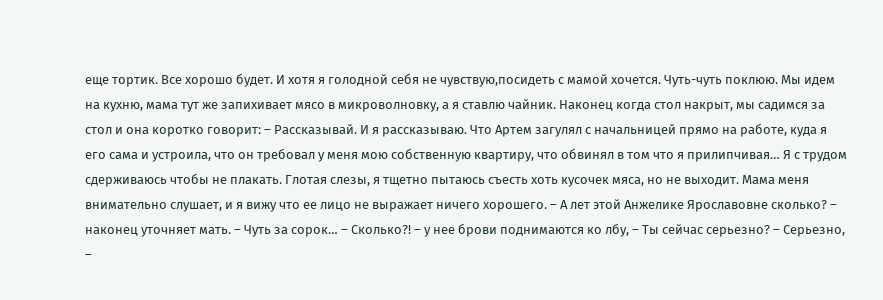еще тортик. Все хорошо будет. И хотя я голодной себя не чувствую,посидеть с мамой хочется. Чуть-чуть поклюю. Мы идем на кухню, мама тут же запихивает мясо в микроволновку, а я ставлю чайник. Наконец когда стол накрыт, мы садимся за стол и она коротко говорит: – Рассказывай. И я рассказываю. Что Артем загулял с начальницей прямо на работе, куда я его сама и устроила, что он требовал у меня мою собственную квартиру, что обвинял в том что я прилипчивая… Я с трудом сдерживаюсь чтобы не плакать. Глотая слезы, я тщетно пытаюсь съесть хоть кусочек мяса, но не выходит. Мама меня внимательно слушает, и я вижу что ее лицо не выражает ничего хорошего. – А лет этой Анжелике Ярославовне сколько? – наконец уточняет мать. – Чуть за сорок… – Сколько?! – у нее брови поднимаются ко лбу, – Ты сейчас серьезно? – Серьезно, –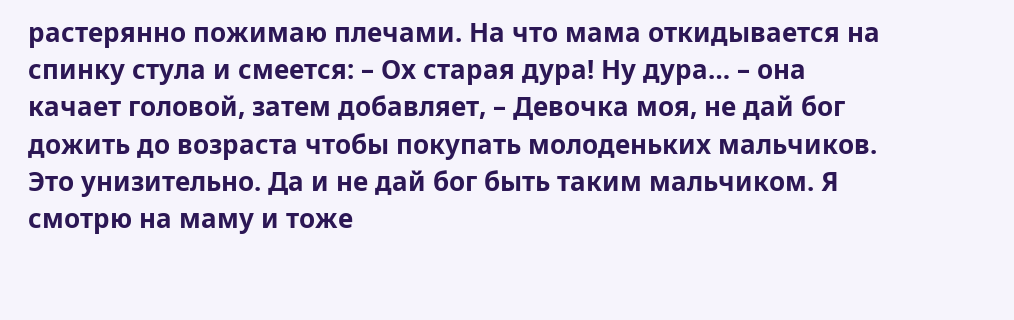растерянно пожимаю плечами. На что мама откидывается на спинку стула и смеется: – Ох старая дура! Ну дура… – она качает головой, затем добавляет, – Девочка моя, не дай бог дожить до возраста чтобы покупать молоденьких мальчиков. Это унизительно. Да и не дай бог быть таким мальчиком. Я смотрю на маму и тоже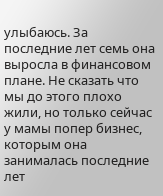улыбаюсь. За последние лет семь она выросла в финансовом плане. Не сказать что мы до этого плохо жили, но только сейчас у мамы попер бизнес, которым она занималась последние лет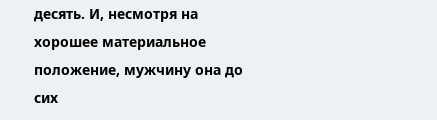десять. И, несмотря на хорошее материальное положение, мужчину она до сих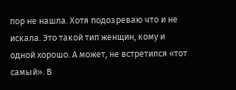пор не нашла. Хотя подозреваю что и не искала. Это такой тип женщин, кому и одной хорошо. А может, не встретился «тот самый». В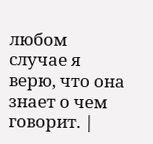любом случае я верю, что она знает о чем говорит. |